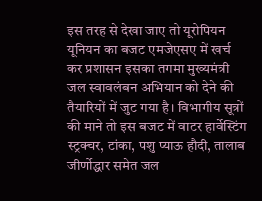इस तरह से देखा जाए तो यूरोपियन यूनियन का बजट एमजेएसए में खर्च कर प्रशासन इसका तगमा मुख्यमंत्री जल स्वावलंबन अभियान को देने की तैयारियों में जुट गया है। विभागीय सूत्रों की माने तो इस बजट में वाटर हार्वेस्टिंग स्ट्रक्चर, टांका, पशु प्याऊ हौदी, तालाब जीर्णोद्धार समेत जल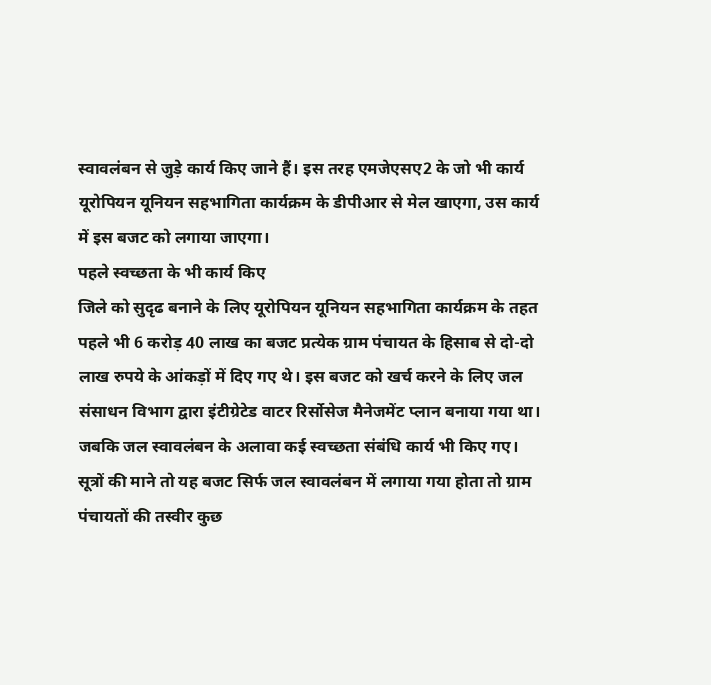स्वावलंबन से जुड़े कार्य किए जाने हैं। इस तरह एमजेएसए2 के जो भी कार्य यूरोपियन यूनियन सहभागिता कार्यक्रम के डीपीआर से मेल खाएगा, उस कार्य में इस बजट को लगाया जाएगा।
पहले स्वच्छता के भी कार्य किए
जिले को सुदृढ बनाने के लिए यूरोपियन यूनियन सहभागिता कार्यक्रम के तहत पहले भी 6 करोड़ 40 लाख का बजट प्रत्येक ग्राम पंचायत के हिसाब से दो-दो लाख रुपये के आंकड़ों में दिए गए थे। इस बजट को खर्च करने के लिए जल संसाधन विभाग द्वारा इंटीग्रेटेड वाटर रिर्सोसेज मैनेजमेंट प्लान बनाया गया था। जबकि जल स्वावलंबन के अलावा कई स्वच्छता संबंधि कार्य भी किए गए। सूत्रों की माने तो यह बजट सिर्फ जल स्वावलंबन में लगाया गया होता तो ग्राम पंचायतों की तस्वीर कुछ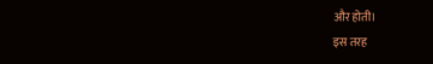और होती।
इस तरह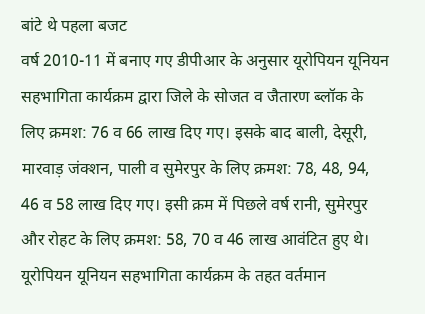बांटे थे पहला बजट
वर्ष 2010-11 में बनाए गए डीपीआर के अनुसार यूरोपियन यूनियन सहभागिता कार्यक्रम द्वारा जिले के सोजत व जैतारण ब्लॉक के लिए क्रमश: 76 व 66 लाख दिए गए। इसके बाद बाली, देसूरी, मारवाड़ जंक्शन, पाली व सुमेरपुर के लिए क्रमश: 78, 48, 94, 46 व 58 लाख दिए गए। इसी क्रम में पिछले वर्ष रानी, सुमेरपुर और रोहट के लिए क्रमश: 58, 70 व 46 लाख आवंटित हुए थे।
यूरोपियन यूनियन सहभागिता कार्यक्रम के तहत वर्तमान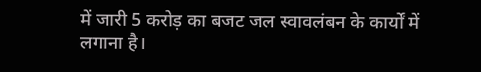में जारी 5 करोड़ का बजट जल स्वावलंबन के कार्यों में लगाना है।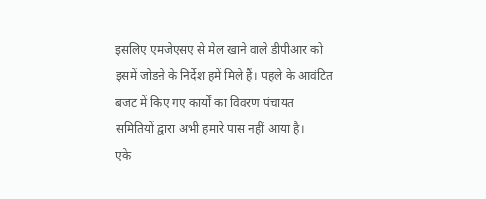इसलिए एमजेएसए से मेल खाने वाले डीपीआर को इसमें जोडऩे के निर्देश हमें मिले हैं। पहले के आवंटित बजट में किए गए कार्यों का विवरण पंचायत समितियों द्वारा अभी हमारे पास नहीं आया है।
एके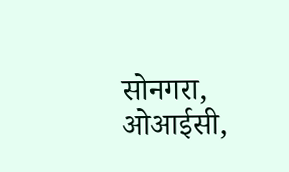सोनगरा, ओआईसी,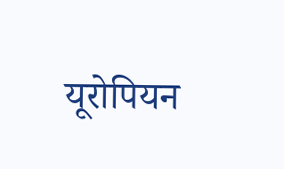यूरोपियन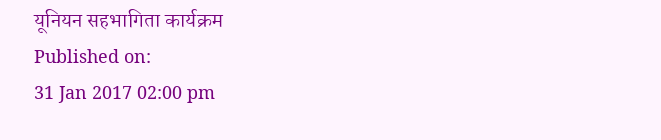यूनियन सहभागिता कार्यक्रम
Published on:
31 Jan 2017 02:00 pm